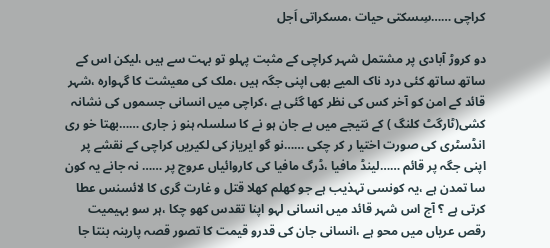کراچی ……سِسکتی حیات ،مسکراتی اَجل

دو کروڑ آبادی پر مشتمل شہر کراچی کے مثبت پہلو تو بہت سے ہیں ،لیکن اس کے ساتھ ساتھ کئی درد ناک المیے بھی اپنی جگہ ہیں ،ملک کی معیشت کا گہوارہ ،شہر قائد کے امن کو آخر کس کی نظر کھا گئی ہے ،کراچی میں انسانی جسموں کی نشانہ کشی(ٹارگٹ کلنگ ) کے نتیجے میں بے جان ہو نے کا سلسلہ ہنو ز جاری ……بھتا خو ری انڈسٹری کی صورت اختیا ر کر چکی ……نو گو ایریاز کی لکیریں کراچی کے نقشے پر اپنی جگہ پر قائم ……لینڈ مافیا ،ڈرگ مافیا کی کاروائیاں عروج پر …… نہ جانے یہ کون سا تمدن ہے ،یہ کونسی تہذیب ہے جو کھلم کھلا قتل و غارت گری کا لائسنس عطا کرتی ہے ؟ آج اس شہر قائد میں انسانی لہو اپنا تقدس کھو چکا ،ہر سو بہیمیت رقص عریاں میں محو ہے ،انسانی جان کی قدرو قیمت کا تصور قصہ پارینہ بنتا جا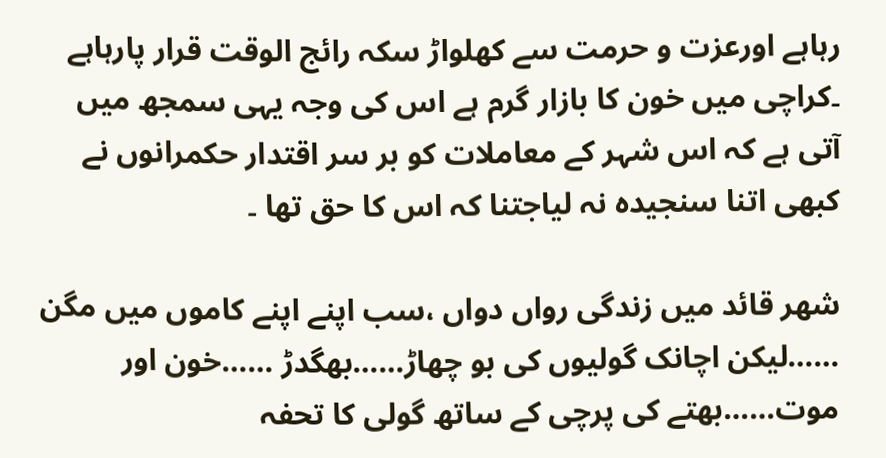رہاہے اورعزت و حرمت سے کھلواڑ سکہ رائج الوقت قرار پارہاہے ۔کراچی میں خون کا بازار گرم ہے اس کی وجہ یہی سمجھ میں آتی ہے کہ اس شہر کے معاملات کو بر سر اقتدار حکمرانوں نے کبھی اتنا سنجیدہ نہ لیاجتنا کہ اس کا حق تھا ۔

شھر قائد میں زندگی رواں دواں ،سب اپنے اپنے کاموں میں مگن ……لیکن اچانک گولیوں کی بو چھاڑ……بھگدڑ ……خون اور موت……بھتے کی پرچی کے ساتھ گولی کا تحفہ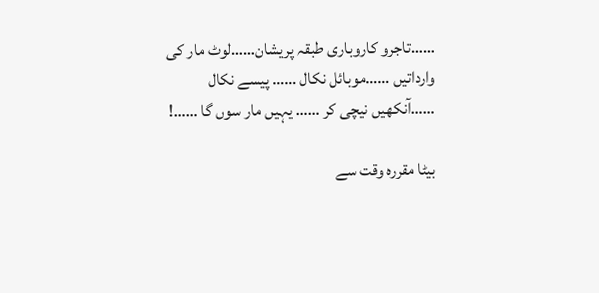……تاجرو کاروباری طبقہ پریشان……لوٹ مار کی وارداتیں ……موبائل نکال …… پیسے نکال ……آنکھیں نیچی کر …… یہیں مار سوں گا ……!

بیٹا مقررہ وقت سے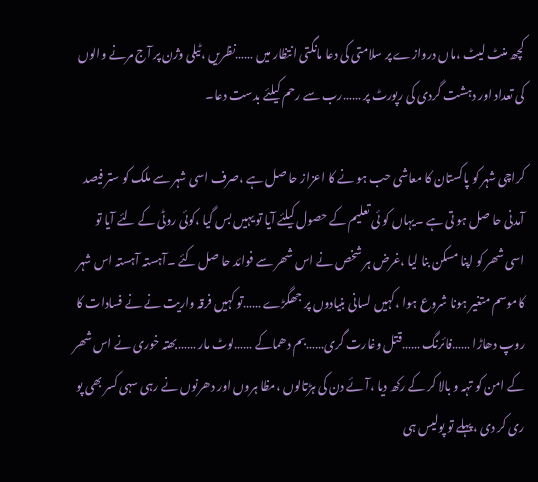کچھ منٹ لیٹ ،ماں دروازے پر سلامتی کی دعا مانگتی انتظار میں ……نظریں ،ٹیلی وژن پر آج مرنے والوں کی تعداد اور دہشت گردی کی رپورٹ پر ……رب سے رحم کیلئے بدست دعا۔

کراچی شہر کو پاکستان کا معاشی حب ہو نے کا اعزاز حا صل ہے ،صرف اسی شہر سے ملک کو ستر فیصد آمدنی حا صل ہو تی ہے ۔یہاں کو ئی تعلیم کے حصول کیلئے آیا تو یہیں بس گیا ،کوئی روٹی کے لئے آیا تو اسی شھر کو اپنا مسکن بنا لیا ،غرض ہر شخص نے اس شھر سے فوائد حا صل کئے ۔آہستہ آہستہ اس شہر کاموسم متغیر ہونا شروع ہوا ،کہیں لسانی بنیادوں پر جھگڑے ……تو کہیں فرقہ واریت نے نے فسادات کا روپ دھاڑا ……فائرنگ ……قتل وغارت گری……بم دھماکے ……لوٹ مار ……بھتہ خوری نے اس شھر کے امن کو تہہ و بالا کر کے رکھ دیا ،آئے دن کی ہڑتالوں ،مظا ہروں اور دھرنوں نے رہی سہی کسر بھی پو ری کر دی ،پہلے تو پولیس ہی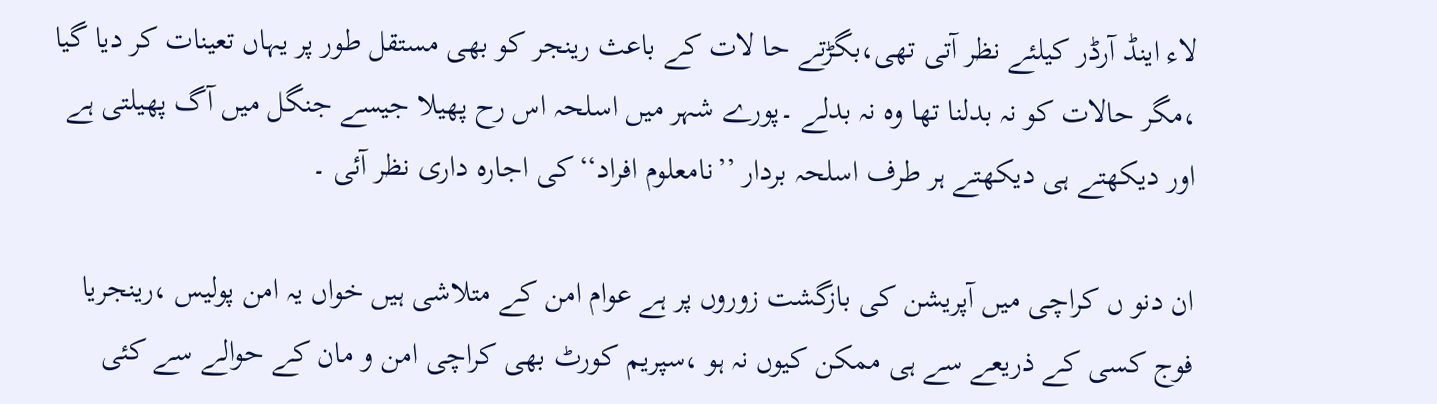لاء اینڈ آرڈر کیلئے نظر آتی تھی،بگڑتے حا لات کے باعث رینجر کو بھی مستقل طور پر یہاں تعینات کر دیا گیا ،مگر حالات کو نہ بدلنا تھا وہ نہ بدلے ۔پورے شہر میں اسلحہ اس رح پھیلا جیسے جنگل میں آگ پھیلتی ہے اور دیکھتے ہی دیکھتے ہر طرف اسلحہ بردار ’’نامعلوم افراد‘‘کی اجارہ داری نظر آئی ۔

ان دنو ں کراچی میں آپریشن کی بازگشت زوروں پر ہے عوام امن کے متلاشی ہیں خواں یہ امن پولیس ،رینجریا فوج کسی کے ذریعے سے ہی ممکن کیوں نہ ہو ،سپریم کورٹ بھی کراچی امن و مان کے حوالے سے کئی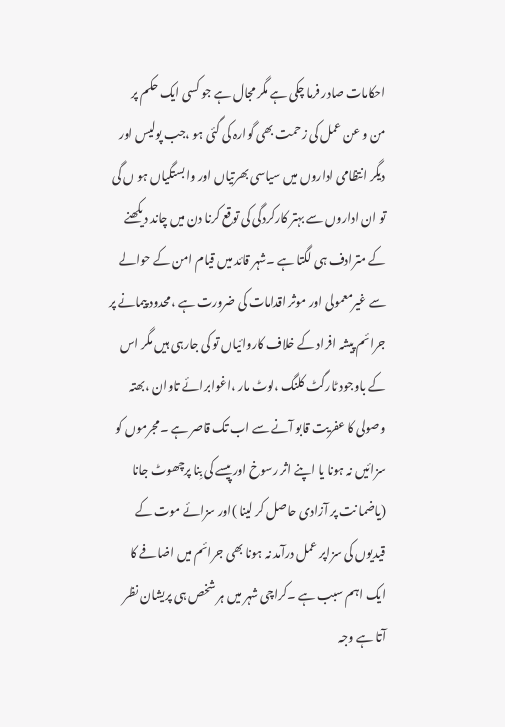احکامات صادر فرما چکی ہے مگر مجال ہے جو کسی ایک حکم پر من و عن عمل کی زحمت بھی گوارہ کی گئی ہو ،جب پولیس اور دیگر انتظامی اداروں میں سیاسی بھرتیاں اور وابستگیاں ہو ں گی تو ان اداروں سے بہتر کارکردگی کی توقع کرنا دن میں چاند دیکھنے کے مترادف ہی لگتا ہے ۔شہر قائد میں قیام امن کے حوالے سے غیرمعمولی اور موثر اقدامات کی ضرورت ہے ،محدود پیمانے پر جرائم پیشہ افراد کے خلاف کاروائیاں تو کی جارہی ہیں مگر اس کے باوجود ٹارگٹ کلنگ ،لوٹ مار ،اغوابرائے تاوان ،بھتہ وصولی کا عفریت قابو آنے سے اب تک قاصر ہے ۔مجرموں کو سزائیں نہ ہونا یا اپنے اثر رسوخ اور پیسے کی بِنا پرچھوٹ جانا (یاضما نت پر آزادی حاصل کر لینا )اور سزائے موت کے قیدیوں کی سزاپر عمل درآمد نہ ہونا بھی جرائم میں اضافے کا ایک اہم سبب ہے ۔کراچی شہر میں ہر شخص ہی پریشان نظر آتا ہے وجہ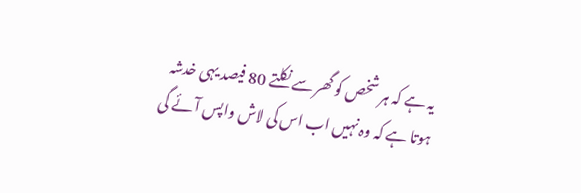یہ ہے کہ ہر شخص کو گھر سے نکلتے 80 فیصد یہی خدشہ ہوتا ہے کہ وہ نہیں اب اس کی لاش واپس آئے گی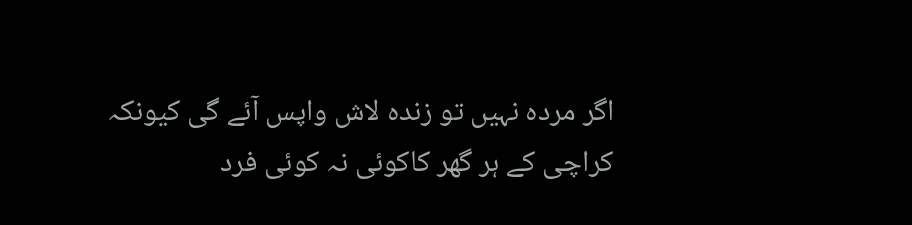اگر مردہ نہیں تو زندہ لاش واپس آئے گی کیونکہ کراچی کے ہر گھر کاکوئی نہ کوئی فرد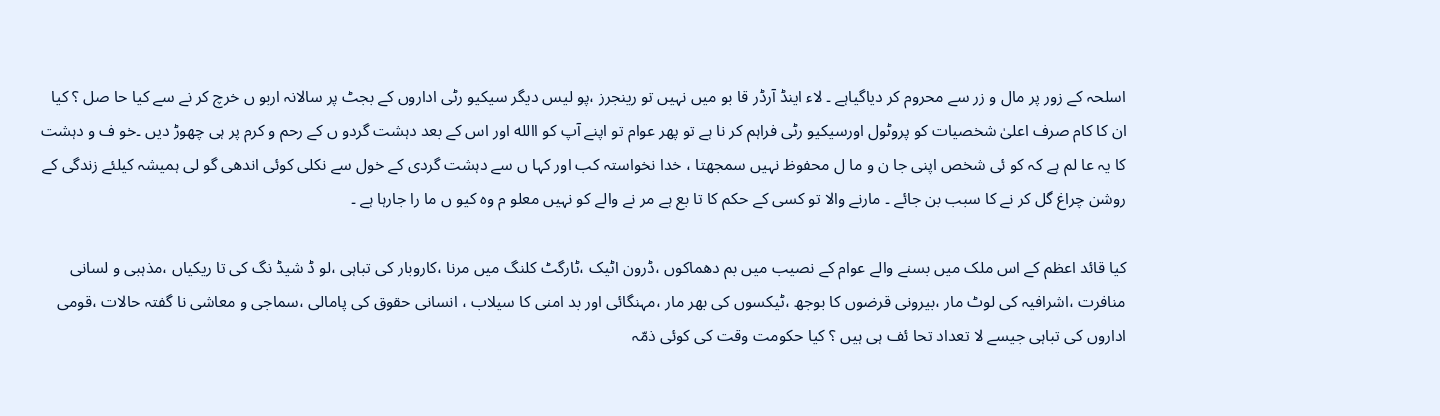اسلحہ کے زور پر مال و زر سے محروم کر دیاگیاہے ۔ لاء اینڈ آرڈر قا بو میں نہیں تو رینجرز ،پو لیس دیگر سیکیو رٹی اداروں کے بجٹ پر سالانہ اربو ں خرچ کر نے سے کیا حا صل ؟ کیا ان کا کام صرف اعلیٰ شخصیات کو پروٹول اورسیکیو رٹی فراہم کر نا ہے تو پھر عوام تو اپنے آپ کو االله اور اس کے بعد دہشت گردو ں کے رحم و کرم پر ہی چھوڑ دیں ۔خو ف و دہشت کا یہ عا لم ہے کہ کو ئی شخص اپنی جا ن و ما ل محفوظ نہیں سمجھتا ، خدا نخواستہ کب اور کہا ں سے دہشت گردی کے خول سے نکلی کوئی اندھی گو لی ہمیشہ کیلئے زندگی کے روشن چراغ گل کر نے کا سبب بن جائے ۔ مارنے والا تو کسی کے حکم کا تا بع ہے مر نے والے کو نہیں معلو م وہ کیو ں ما را جارہا ہے ۔

کیا قائد اعظم کے اس ملک میں بسنے والے عوام کے نصیب میں بم دھماکوں ،ڈرون اٹیک ،ٹارگٹ کلنگ میں مرنا ،کاروبار کی تباہی ،لو ڈ شیڈ نگ کی تا ریکیاں ،مذہبی و لسانی منافرت ،اشرافیہ کی لوٹ مار ،بیرونی قرضوں کا بوجھ ،ٹیکسوں کی بھر مار ،مہنگائی اور بد امنی کا سیلاب ، انسانی حقوق کی پامالی ،سماجی و معاشی نا گفتہ حالات ،قومی اداروں کی تباہی جیسے لا تعداد تحا ئف ہی ہیں ؟ کیا حکومت وقت کی کوئی ذمّہ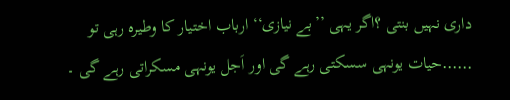داری نہیں بنتی ؟اگر یہی ’’بے نیازی‘‘ ارباب اختیار کا وطیرہ رہی تو ․․․․․․حیات یونہی سسکتی رہے گی اور اَجل یونہی مسکراتی رہے گی ۔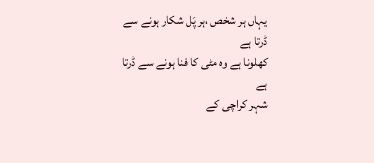یہاں ہر شخص ،ہر پَل شکار ہونے سے ڈرتا ہے
کھلونا ہے وہ مٹی کا فنا ہونے سے ڈرتا ہے
شہر کراچی کے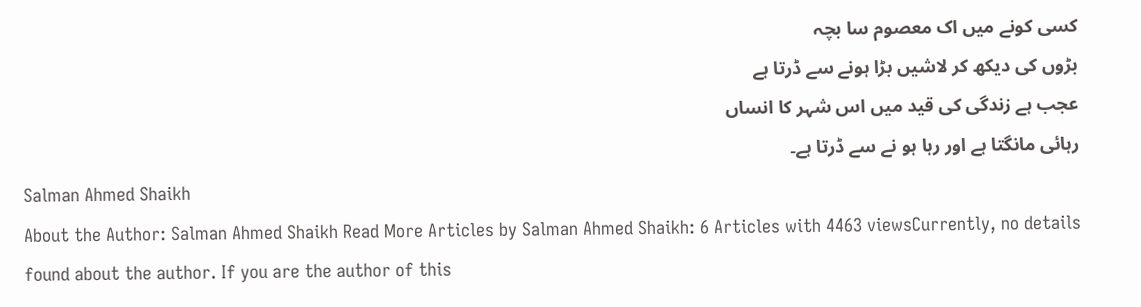کسی کونے میں اک معصوم سا بچہ
بڑوں کی دیکھ کر لاشیں بڑا ہونے سے ڈرتا ہے
عجب ہے زندگی کی قید میں اس شہر کا انساں
رہائی مانگتا ہے اور رہا ہو نے سے ڈرتا ہے۔
Salman Ahmed Shaikh
About the Author: Salman Ahmed Shaikh Read More Articles by Salman Ahmed Shaikh: 6 Articles with 4463 viewsCurrently, no details found about the author. If you are the author of this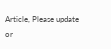Article, Please update or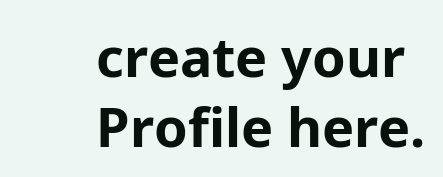create your Profile here.